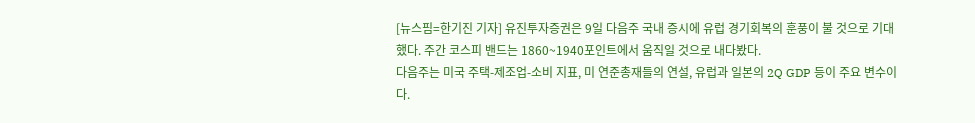[뉴스핌=한기진 기자] 유진투자증권은 9일 다음주 국내 증시에 유럽 경기회복의 훈풍이 불 것으로 기대했다. 주간 코스피 밴드는 1860~1940포인트에서 움직일 것으로 내다봤다.
다음주는 미국 주택-제조업-소비 지표, 미 연준총재들의 연설, 유럽과 일본의 2Q GDP 등이 주요 변수이다.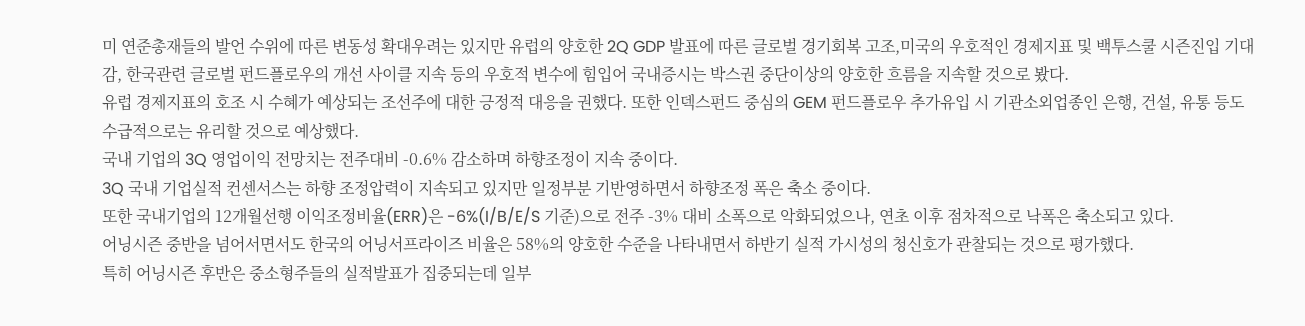미 연준총재들의 발언 수위에 따른 변동성 확대우려는 있지만 유럽의 양호한 2Q GDP 발표에 따른 글로벌 경기회복 고조,미국의 우호적인 경제지표 및 백투스쿨 시즌진입 기대감, 한국관련 글로벌 펀드플로우의 개선 사이클 지속 등의 우호적 변수에 힘입어 국내증시는 박스권 중단이상의 양호한 흐름을 지속할 것으로 봤다.
유럽 경제지표의 호조 시 수혜가 예상되는 조선주에 대한 긍정적 대응을 권했다. 또한 인덱스펀드 중심의 GEM 펀드플로우 추가유입 시 기관소외업종인 은행, 건설, 유통 등도 수급적으로는 유리할 것으로 예상했다.
국내 기업의 3Q 영업이익 전망치는 전주대비 -0.6% 감소하며 하향조정이 지속 중이다.
3Q 국내 기업실적 컨센서스는 하향 조정압력이 지속되고 있지만 일정부분 기반영하면서 하향조정 폭은 축소 중이다.
또한 국내기업의 12개월선행 이익조정비율(ERR)은 -6%(I/B/E/S 기준)으로 전주 -3% 대비 소폭으로 악화되었으나, 연초 이후 점차적으로 낙폭은 축소되고 있다.
어닝시즌 중반을 넘어서면서도 한국의 어닝서프라이즈 비율은 58%의 양호한 수준을 나타내면서 하반기 실적 가시성의 청신호가 관찰되는 것으로 평가했다.
특히 어닝시즌 후반은 중소형주들의 실적발표가 집중되는데 일부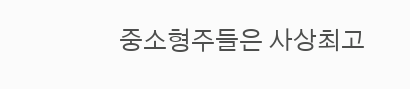중소형주들은 사상최고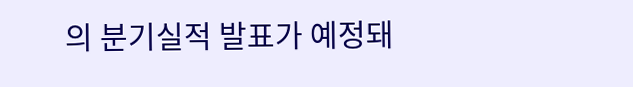의 분기실적 발표가 예정돼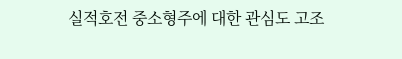실적호전 중소형주에 대한 관심도 고조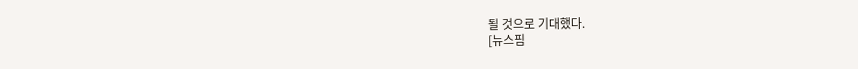될 것으로 기대했다.
[뉴스핌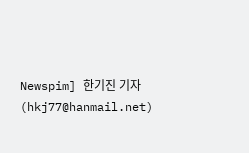Newspim] 한기진 기자 (hkj77@hanmail.net)